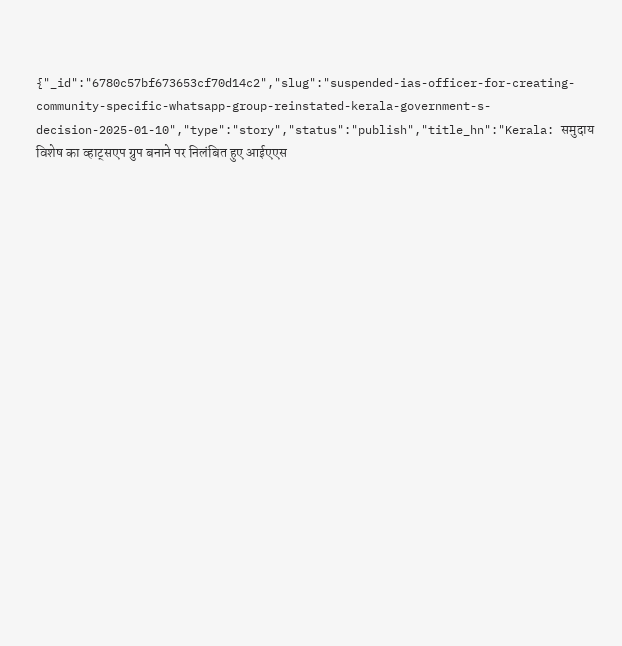{"_id":"6780c57bf673653cf70d14c2","slug":"suspended-ias-officer-for-creating-community-specific-whatsapp-group-reinstated-kerala-government-s-decision-2025-01-10","type":"story","status":"publish","title_hn":"Kerala: समुदाय विशेष का व्हाट्सएप ग्रुप बनाने पर निलंबित हुए आईएएस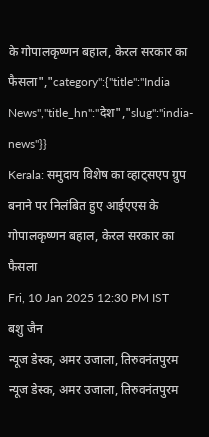के गोपालकृष्णन बहाल, केरल सरकार का फैसला","category":{"title":"India News","title_hn":"देश","slug":"india-news"}}
Kerala: समुदाय विशेष का व्हाट्सएप ग्रुप बनाने पर निलंबित हुए आईएएस के गोपालकृष्णन बहाल, केरल सरकार का फैसला
Fri, 10 Jan 2025 12:30 PM IST
बशु जैन
न्यूज डेस्क, अमर उजाला, तिरुवनंतपुरम
न्यूज डेस्क, अमर उजाला, तिरुवनंतपुरम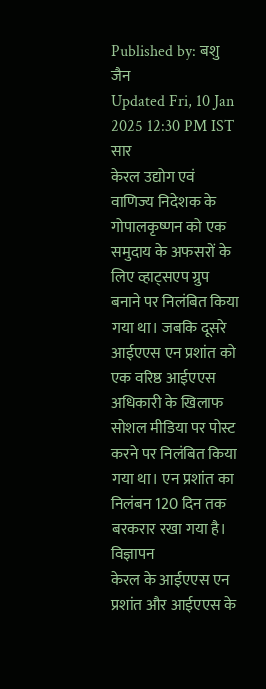Published by: बशु जैन
Updated Fri, 10 Jan 2025 12:30 PM IST
सार
केरल उद्योग एवं वाणिज्य निदेशक के गोपालकृष्णन को एक समुदाय के अफसरों के लिए व्हाट्सएप ग्रुप बनाने पर निलंबित किया गया था। जबकि दूसरे आईएएस एन प्रशांत को एक वरिष्ठ आईएएस अधिकारी के खिलाफ सोशल मीडिया पर पोस्ट करने पर निलंबित किया गया था। एन प्रशांत का निलंबन 120 दिन तक बरकरार रखा गया है।
विज्ञापन
केरल के आईएएस एन प्रशांत और आईएएस के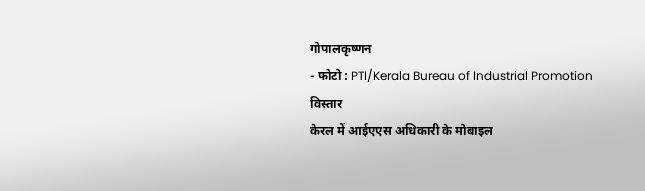गोपालकृष्णन
- फोटो : PTI/Kerala Bureau of Industrial Promotion
विस्तार
केरल में आईएएस अधिकारी के मोबाइल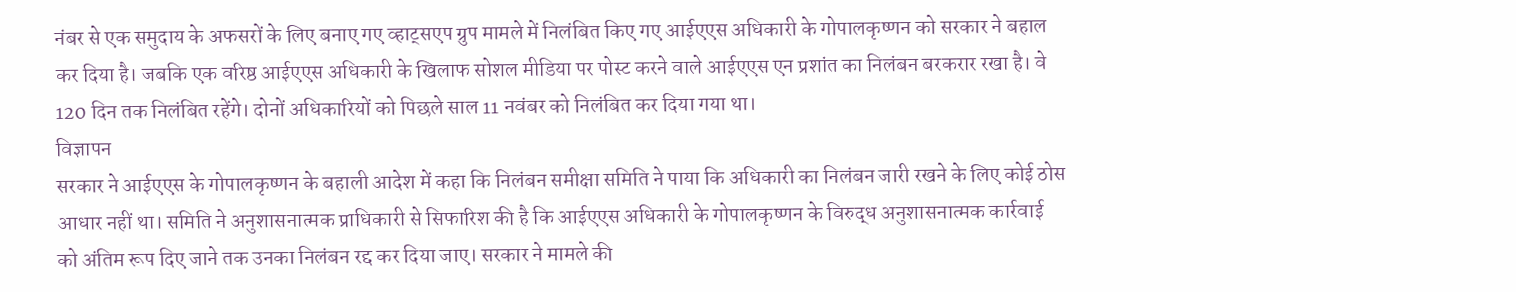नंबर से एक समुदाय के अफसरों के लिए बनाए गए व्हाट्सएप ग्रुप मामले में निलंबित किए गए आईएएस अधिकारी के गोपालकृष्णन को सरकार ने बहाल कर दिया है। जबकि एक वरिष्ठ आईएएस अधिकारी के खिलाफ सोशल मीडिया पर पोस्ट करने वाले आईएएस एन प्रशांत का निलंबन बरकरार रखा है। वे 120 दिन तक निलंबित रहेंगे। दोनों अधिकारियों को पिछले साल 11 नवंबर को निलंबित कर दिया गया था।
विज्ञापन
सरकार ने आईएएस के गोपालकृष्णन के बहाली आदेश में कहा कि निलंबन समीक्षा समिति ने पाया कि अधिकारी का निलंबन जारी रखने के लिए कोई ठोस आधार नहीं था। समिति ने अनुशासनात्मक प्राधिकारी से सिफारिश की है कि आईएएस अधिकारी के गोपालकृष्णन के विरुद्ध अनुशासनात्मक कार्रवाई को अंतिम रूप दिए जाने तक उनका निलंबन रद्द कर दिया जाए। सरकार ने मामले की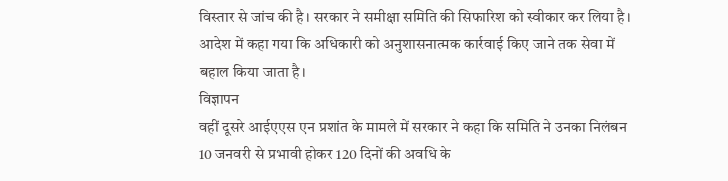विस्तार से जांच की है। सरकार ने समीक्षा समिति की सिफारिश को स्वीकार कर लिया है। आदेश में कहा गया कि अधिकारी को अनुशासनात्मक कार्रवाई किए जाने तक सेवा में बहाल किया जाता है।
विज्ञापन
वहीं दूसरे आईएएस एन प्रशांत के मामले में सरकार ने कहा कि समिति ने उनका निलंबन 10 जनवरी से प्रभावी होकर 120 दिनों की अवधि के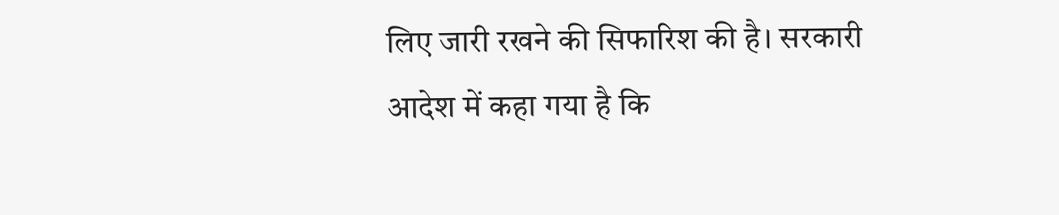लिए जारी रखने की सिफारिश की है। सरकारी आदेश में कहा गया है कि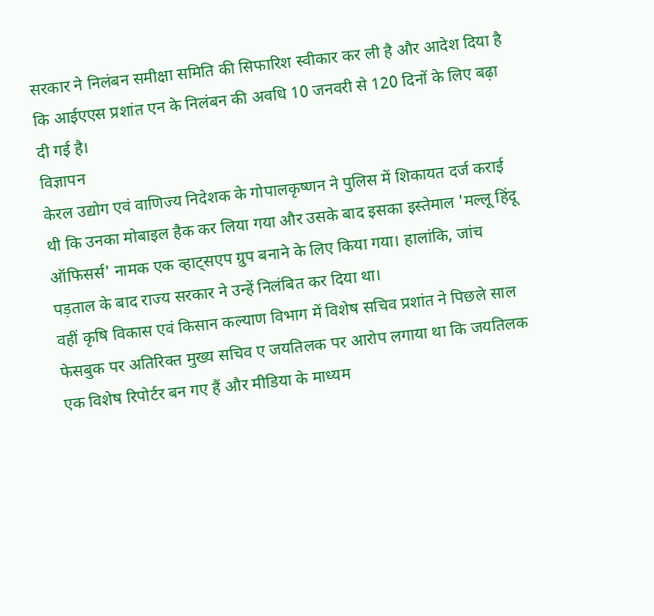सरकार ने निलंबन समीक्षा समिति की सिफारिश स्वीकार कर ली है और आदेश दिया है कि आईएएस प्रशांत एन के निलंबन की अवधि 10 जनवरी से 120 दिनों के लिए बढ़ा दी गई है।
विज्ञापन
केरल उद्योग एवं वाणिज्य निदेशक के गोपालकृष्णन ने पुलिस में शिकायत दर्ज कराई थी कि उनका मोबाइल हैक कर लिया गया और उसके बाद इसका इस्तेमाल 'मल्लू हिंदू ऑफिसर्स' नामक एक व्हाट्सएप ग्रुप बनाने के लिए किया गया। हालांकि, जांच पड़ताल के बाद राज्य सरकार ने उन्हें निलंबित कर दिया था।
वहीं कृषि विकास एवं किसान कल्याण विभाग में विशेष सचिव प्रशांत ने पिछले साल फेसबुक पर अतिरिक्त मुख्य सचिव ए जयतिलक पर आरोप लगाया था कि जयतिलक एक विशेष रिपोर्टर बन गए हैं और मीडिया के माध्यम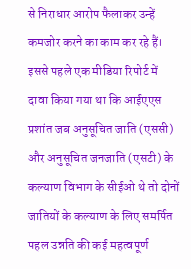से निराधार आरोप फैलाकर उन्हें कमजोर करने का काम कर रहे हैं। इससे पहले एक मीडिया रिपोर्ट में दावा किया गया था कि आईएएस प्रशांत जब अनुसूचित जाति (एससी) और अनुसूचित जनजाति (एसटी) के कल्याण विभाग के सीईओ थे तो दोनों जातियों के कल्याण के लिए समर्पित पहल उन्नति की कई महत्वपूर्ण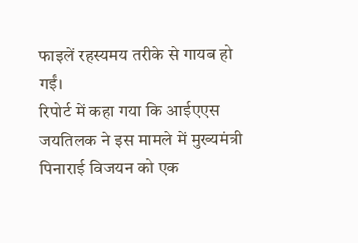फाइलें रहस्यमय तरीके से गायब हो गईं।
रिपोर्ट में कहा गया कि आईएएस जयतिलक ने इस मामले में मुख्यमंत्री पिनाराई विजयन को एक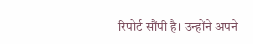रिपोर्ट सौंपी है। उन्होंने अपने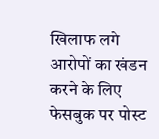खिलाफ लगे आरोपों का खंडन करने के लिए फेसबुक पर पोस्ट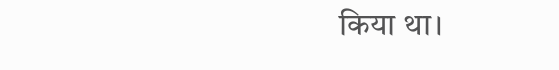किया था।